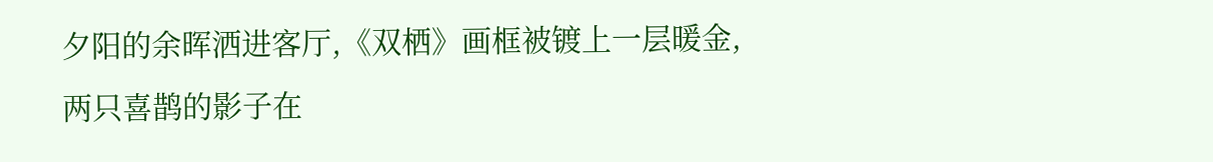夕阳的余晖洒进客厅,《双栖》画框被镀上一层暖金,两只喜鹊的影子在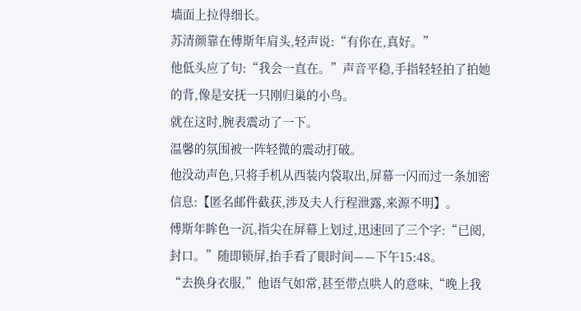墙面上拉得细长。
苏清颜靠在傅斯年肩头,轻声说:“有你在,真好。”
他低头应了句:“我会一直在。”声音平稳,手指轻轻拍了拍她的背,像是安抚一只刚归巢的小鸟。
就在这时,腕表震动了一下。
温馨的氛围被一阵轻微的震动打破。
他没动声色,只将手机从西装内袋取出,屏幕一闪而过一条加密信息:【匿名邮件截获,涉及夫人行程泄露,来源不明】。
傅斯年眸色一沉,指尖在屏幕上划过,迅速回了三个字:“已阅,封口。”随即锁屏,抬手看了眼时间——下午15:48。
“去换身衣服,”他语气如常,甚至带点哄人的意味,“晚上我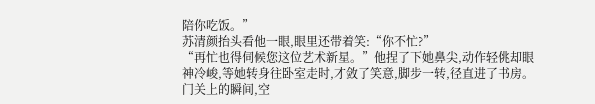陪你吃饭。”
苏清颜抬头看他一眼,眼里还带着笑:“你不忙?”
“再忙也得伺候您这位艺术新星。”他捏了下她鼻尖,动作轻佻却眼神冷峻,等她转身往卧室走时,才敛了笑意,脚步一转,径直进了书房。
门关上的瞬间,空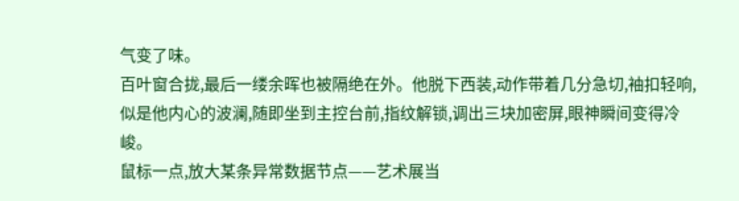气变了味。
百叶窗合拢,最后一缕余晖也被隔绝在外。他脱下西装,动作带着几分急切,袖扣轻响,似是他内心的波澜,随即坐到主控台前,指纹解锁,调出三块加密屏,眼神瞬间变得冷峻。
鼠标一点,放大某条异常数据节点——艺术展当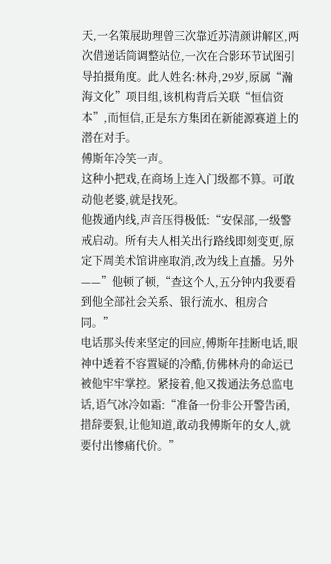天,一名策展助理曾三次靠近苏清颜讲解区,两次借递话筒调整站位,一次在合影环节试图引导拍摄角度。此人姓名:林舟,29岁,原属“瀚海文化”项目组,该机构背后关联“恒信资本”,而恒信,正是东方集团在新能源赛道上的潜在对手。
傅斯年冷笑一声。
这种小把戏,在商场上连入门级都不算。可敢动他老婆,就是找死。
他拨通内线,声音压得极低:“安保部,一级警戒启动。所有夫人相关出行路线即刻变更,原定下周美术馆讲座取消,改为线上直播。另外——”他顿了顿,“查这个人,五分钟内我要看到他全部社会关系、银行流水、租房合同。”
电话那头传来坚定的回应,傅斯年挂断电话,眼神中透着不容置疑的冷酷,仿佛林舟的命运已被他牢牢掌控。紧接着,他又拨通法务总监电话,语气冰冷如霜:“准备一份非公开警告函,措辞要狠,让他知道,敢动我傅斯年的女人,就要付出惨痛代价。”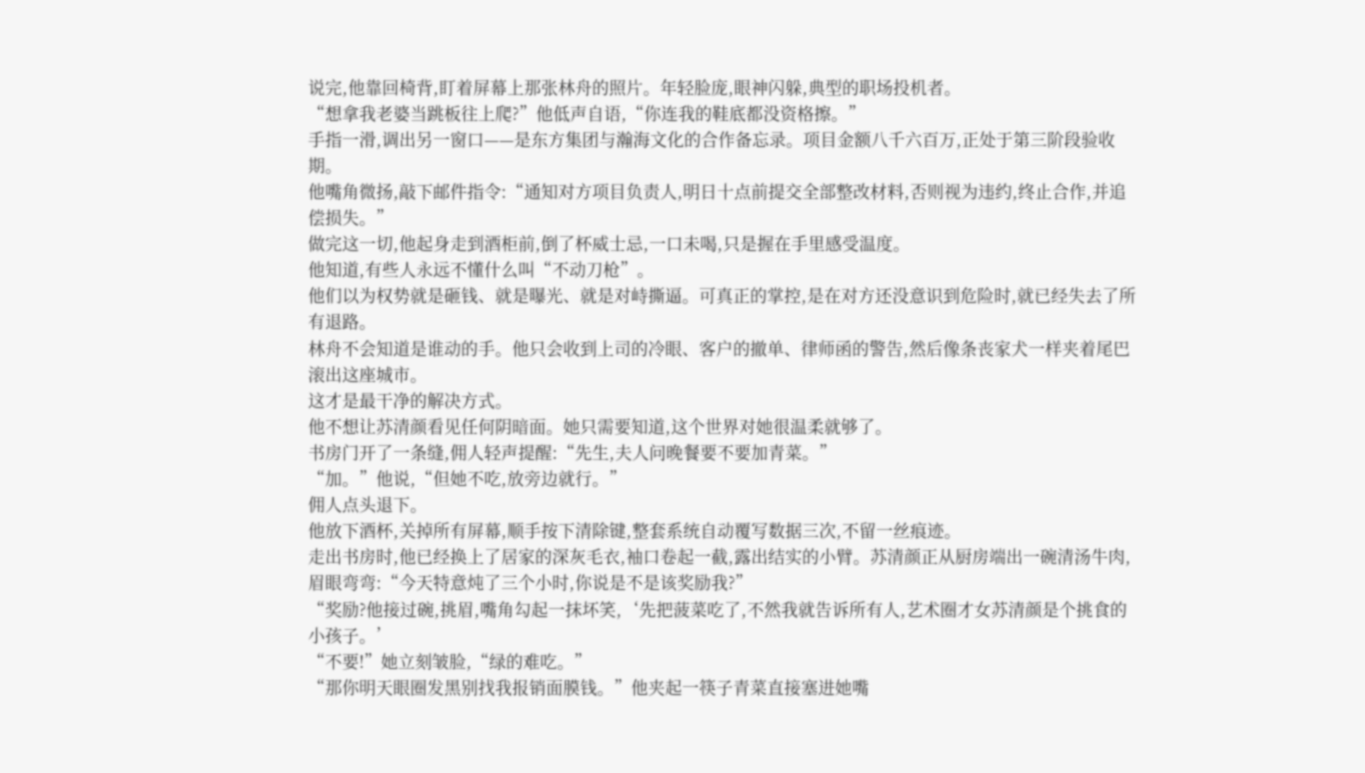说完,他靠回椅背,盯着屏幕上那张林舟的照片。年轻脸庞,眼神闪躲,典型的职场投机者。
“想拿我老婆当跳板往上爬?”他低声自语,“你连我的鞋底都没资格擦。”
手指一滑,调出另一窗口——是东方集团与瀚海文化的合作备忘录。项目金额八千六百万,正处于第三阶段验收期。
他嘴角微扬,敲下邮件指令:“通知对方项目负责人,明日十点前提交全部整改材料,否则视为违约,终止合作,并追偿损失。”
做完这一切,他起身走到酒柜前,倒了杯威士忌,一口未喝,只是握在手里感受温度。
他知道,有些人永远不懂什么叫“不动刀枪”。
他们以为权势就是砸钱、就是曝光、就是对峙撕逼。可真正的掌控,是在对方还没意识到危险时,就已经失去了所有退路。
林舟不会知道是谁动的手。他只会收到上司的冷眼、客户的撤单、律师函的警告,然后像条丧家犬一样夹着尾巴滚出这座城市。
这才是最干净的解决方式。
他不想让苏清颜看见任何阴暗面。她只需要知道,这个世界对她很温柔就够了。
书房门开了一条缝,佣人轻声提醒:“先生,夫人问晚餐要不要加青菜。”
“加。”他说,“但她不吃,放旁边就行。”
佣人点头退下。
他放下酒杯,关掉所有屏幕,顺手按下清除键,整套系统自动覆写数据三次,不留一丝痕迹。
走出书房时,他已经换上了居家的深灰毛衣,袖口卷起一截,露出结实的小臂。苏清颜正从厨房端出一碗清汤牛肉,眉眼弯弯:“今天特意炖了三个小时,你说是不是该奖励我?”
“奖励?他接过碗,挑眉,嘴角勾起一抹坏笑,‘先把菠菜吃了,不然我就告诉所有人,艺术圈才女苏清颜是个挑食的小孩子。’
“不要!”她立刻皱脸,“绿的难吃。”
“那你明天眼圈发黑别找我报销面膜钱。”他夹起一筷子青菜直接塞进她嘴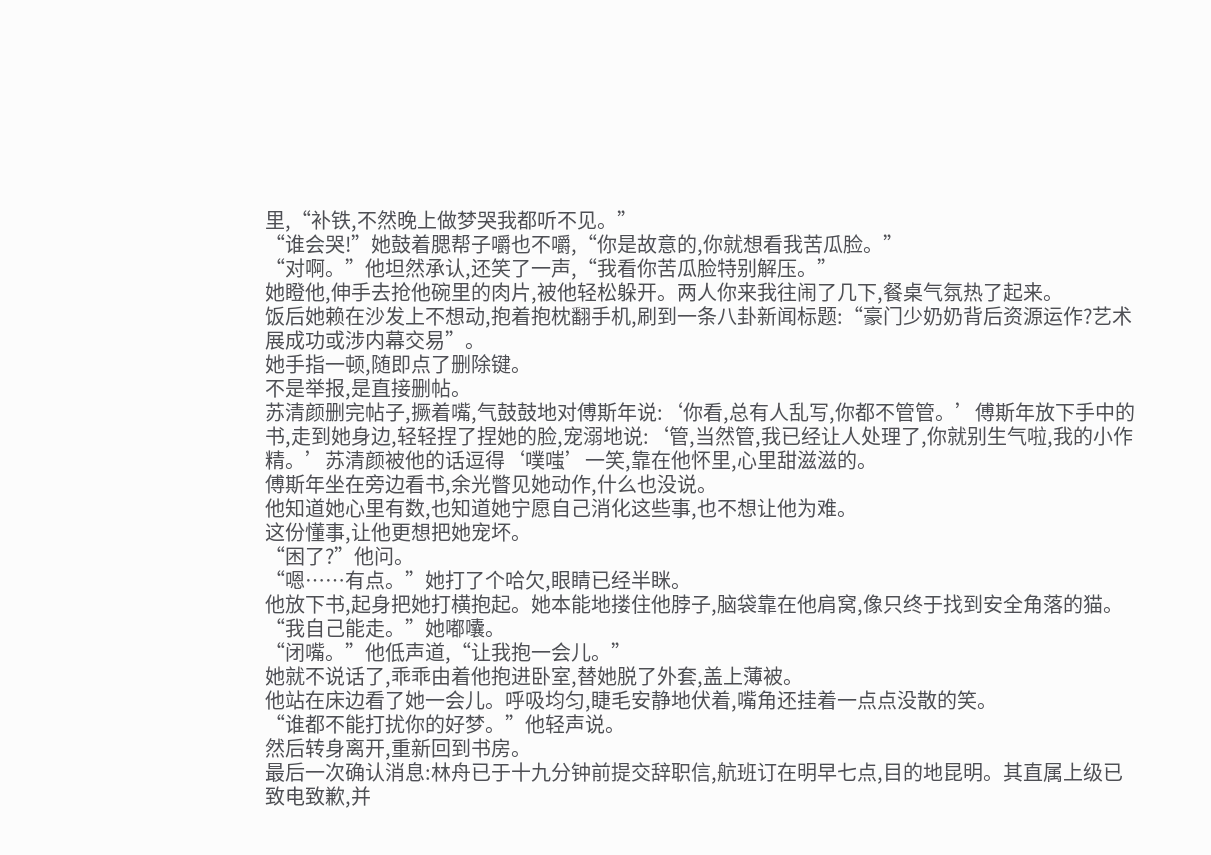里,“补铁,不然晚上做梦哭我都听不见。”
“谁会哭!”她鼓着腮帮子嚼也不嚼,“你是故意的,你就想看我苦瓜脸。”
“对啊。”他坦然承认,还笑了一声,“我看你苦瓜脸特别解压。”
她瞪他,伸手去抢他碗里的肉片,被他轻松躲开。两人你来我往闹了几下,餐桌气氛热了起来。
饭后她赖在沙发上不想动,抱着抱枕翻手机,刷到一条八卦新闻标题:“豪门少奶奶背后资源运作?艺术展成功或涉内幕交易”。
她手指一顿,随即点了删除键。
不是举报,是直接删帖。
苏清颜删完帖子,撅着嘴,气鼓鼓地对傅斯年说:‘你看,总有人乱写,你都不管管。’傅斯年放下手中的书,走到她身边,轻轻捏了捏她的脸,宠溺地说:‘管,当然管,我已经让人处理了,你就别生气啦,我的小作精。’苏清颜被他的话逗得‘噗嗤’一笑,靠在他怀里,心里甜滋滋的。
傅斯年坐在旁边看书,余光瞥见她动作,什么也没说。
他知道她心里有数,也知道她宁愿自己消化这些事,也不想让他为难。
这份懂事,让他更想把她宠坏。
“困了?”他问。
“嗯……有点。”她打了个哈欠,眼睛已经半眯。
他放下书,起身把她打横抱起。她本能地搂住他脖子,脑袋靠在他肩窝,像只终于找到安全角落的猫。
“我自己能走。”她嘟囔。
“闭嘴。”他低声道,“让我抱一会儿。”
她就不说话了,乖乖由着他抱进卧室,替她脱了外套,盖上薄被。
他站在床边看了她一会儿。呼吸均匀,睫毛安静地伏着,嘴角还挂着一点点没散的笑。
“谁都不能打扰你的好梦。”他轻声说。
然后转身离开,重新回到书房。
最后一次确认消息:林舟已于十九分钟前提交辞职信,航班订在明早七点,目的地昆明。其直属上级已致电致歉,并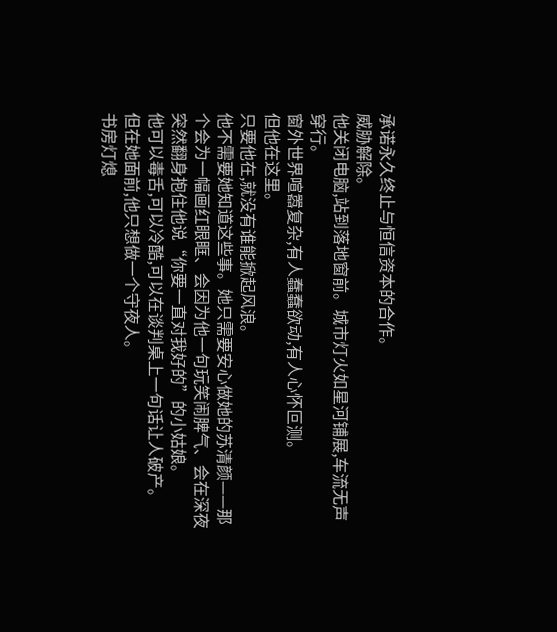承诺永久终止与恒信资本的合作。
威胁解除。
他关闭电脑,站到落地窗前。城市灯火如星河铺展,车流无声穿行。
窗外世界喧嚣复杂,有人蠢蠢欲动,有人心怀叵测。
但他在这里。
只要他在,就没有谁能掀起风浪。
他不需要她知道这些事。她只需要安心做她的苏清颜——那个会为一幅画红眼眶、会因为他一句玩笑闹脾气、会在深夜突然翻身抱住他说“你要一直对我好的”的小姑娘。
他可以毒舌,可以冷酷,可以在谈判桌上一句话让人破产。
但在她面前,他只想做一个守夜人。
书房灯熄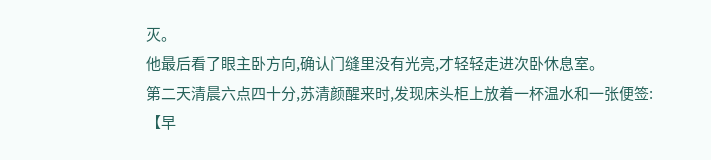灭。
他最后看了眼主卧方向,确认门缝里没有光亮,才轻轻走进次卧休息室。
第二天清晨六点四十分,苏清颜醒来时,发现床头柜上放着一杯温水和一张便签:【早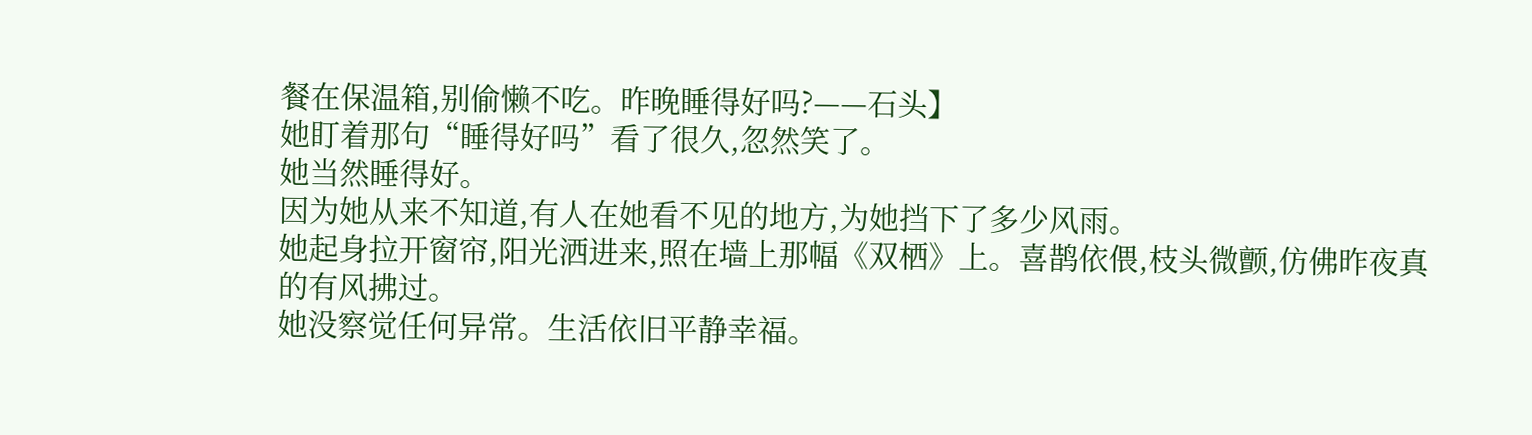餐在保温箱,别偷懒不吃。昨晚睡得好吗?——石头】
她盯着那句“睡得好吗”看了很久,忽然笑了。
她当然睡得好。
因为她从来不知道,有人在她看不见的地方,为她挡下了多少风雨。
她起身拉开窗帘,阳光洒进来,照在墙上那幅《双栖》上。喜鹊依偎,枝头微颤,仿佛昨夜真的有风拂过。
她没察觉任何异常。生活依旧平静幸福。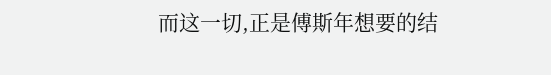而这一切,正是傅斯年想要的结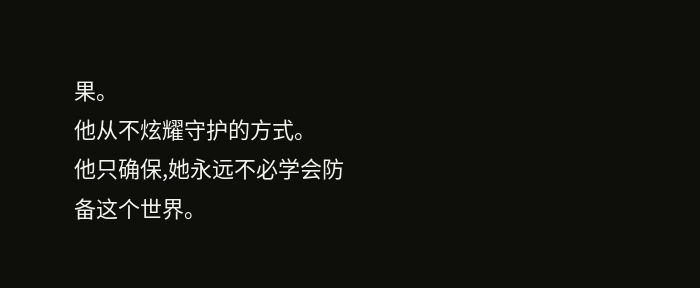果。
他从不炫耀守护的方式。
他只确保,她永远不必学会防备这个世界。